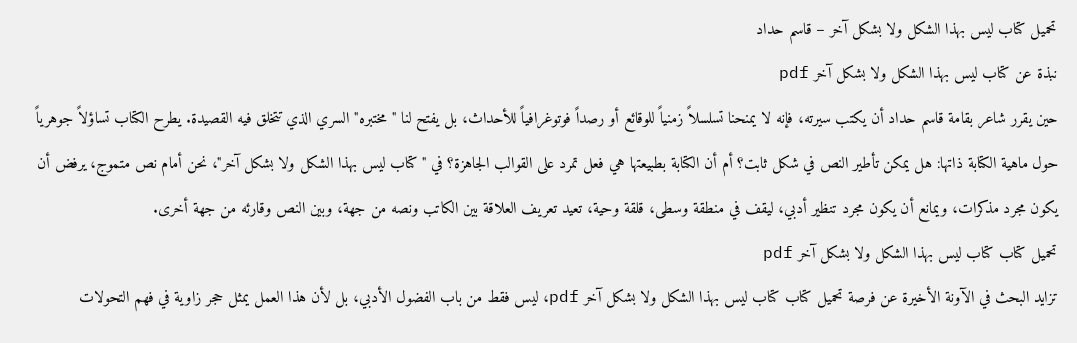تحميل كتاب ليس بهذا الشكل ولا بشكل آخر – قاسم حداد
نبذة عن كتاب ليس بهذا الشكل ولا بشكل آخر pdf
حين يقرر شاعر بقامة قاسم حداد أن يكتب سيرته، فإنه لا يمنحنا تسلسلاً زمنياً للوقائع أو رصداً فوتوغرافياً للأحداث، بل يفتح لنا "مختبره" السري الذي تتخلق فيه القصيدة. يطرح الكتاب تساؤلاً جوهرياً حول ماهية الكتابة ذاتها: هل يمكن تأطير النص في شكل ثابت؟ أم أن الكتابة بطبيعتها هي فعل تمرد على القوالب الجاهزة؟ في "كتاب ليس بهذا الشكل ولا بشكل آخر"، نحن أمام نص متموج، يرفض أن يكون مجرد مذكرات، ويمانع أن يكون مجرد تنظير أدبي، ليقف في منطقة وسطى، قلقة وحية، تعيد تعريف العلاقة بين الكاتب ونصه من جهة، وبين النص وقارئه من جهة أخرى.
تحميل كتاب كتاب ليس بهذا الشكل ولا بشكل آخر pdf
تزايد البحث في الآونة الأخيرة عن فرصة تحميل كتاب كتاب ليس بهذا الشكل ولا بشكل آخر pdf، ليس فقط من باب الفضول الأدبي، بل لأن هذا العمل يمثل حجر زاوية في فهم التحولات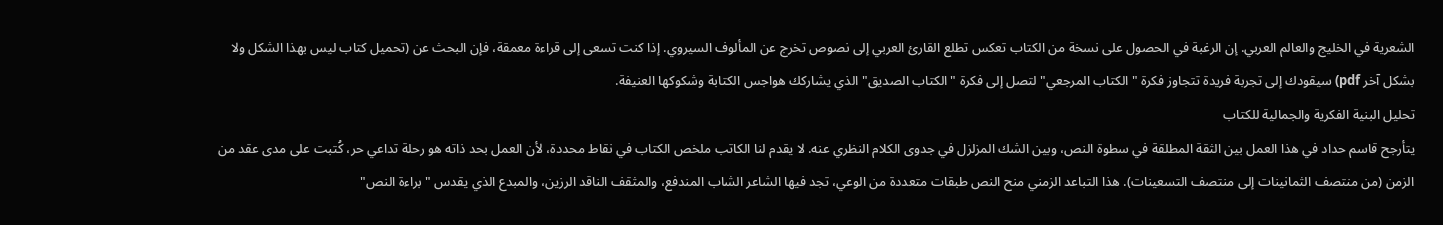الشعرية في الخليج والعالم العربي. إن الرغبة في الحصول على نسخة من الكتاب تعكس تطلع القارئ العربي إلى نصوص تخرج عن المألوف السيروي. إذا كنت تسعى إلى قراءة معمقة، فإن البحث عن (تحميل كتاب ليس بهذا الشكل ولا بشكل آخر pdf) سيقودك إلى تجربة فريدة تتجاوز فكرة "الكتاب المرجعي" لتصل إلى فكرة "الكتاب الصديق" الذي يشاركك هواجس الكتابة وشكوكها العنيفة.
تحليل البنية الفكرية والجمالية للكتاب
يتأرجح قاسم حداد في هذا العمل بين الثقة المطلقة في سطوة النص، وبين الشك المزلزل في جدوى الكلام النظري عنه. لا يقدم لنا الكاتب ملخص الكتاب في نقاط محددة، لأن العمل بحد ذاته هو رحلة تداعي حر، كُتبت على مدى عقد من الزمن (من منتصف الثمانينات إلى منتصف التسعينات). هذا التباعد الزمني منح النص طبقات متعددة من الوعي، تجد فيها الشاعر الشاب المندفع، والمثقف الناقد الرزين، والمبدع الذي يقدس "براءة النص"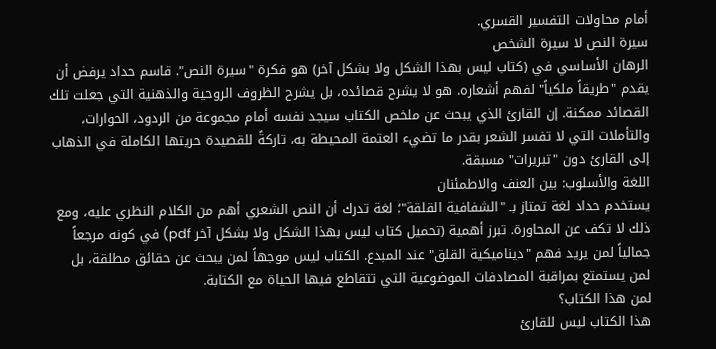أمام محاولات التفسير القسري.
سيرة النص لا سيرة الشخص
الرهان الأساسي في (كتاب ليس بهذا الشكل ولا بشكل آخر) هو فكرة "سيرة النص". قاسم حداد يرفض أن يقدم "طريقاً ملكياً" لفهم أشعاره. هو لا يشرح قصائده، بل يشرح الظروف الروحية والذهنية التي جعلت تلك القصائد ممكنة. إن القارئ الذي يبحث عن ملخص الكتاب سيجد نفسه أمام مجموعة من الردود، الحوارات، والتأملات التي لا تفسر الشعر بقدر ما تضيء العتمة المحيطة به، تاركةً للقصيدة حريتها الكاملة في الذهاب إلى القارئ دون "تبريرات" مسبقة.
اللغة والأسلوب: بين العنف والاطمئنان
يستخدم حداد لغة تمتاز بـ "الشفافية القلقة"؛ لغة تدرك أن النص الشعري أهم من الكلام النظري عليه، ومع ذلك لا تكف عن المحاورة. تبرز أهمية (تحميل كتاب ليس بهذا الشكل ولا بشكل آخر pdf) في كونه مرجعاً جمالياً لمن يريد فهم "ديناميكية القلق" عند المبدع. الكتاب ليس موجهاً لمن يبحث عن حقائق مطلقة، بل لمن يستمتع بمراقبة المصادفات الموضوعية التي تتقاطع فيها الحياة مع الكتابة.
لمن هذا الكتاب؟
هذا الكتاب ليس للقارئ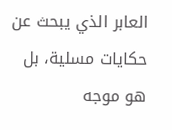العابر الذي يبحث عن حكايات مسلية، بل هو موجه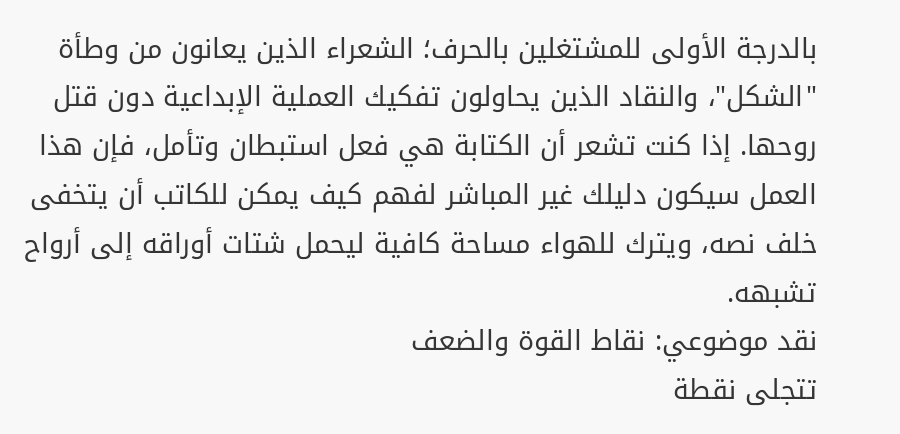بالدرجة الأولى للمشتغلين بالحرف؛ الشعراء الذين يعانون من وطأة "الشكل"، والنقاد الذين يحاولون تفكيك العملية الإبداعية دون قتل روحها. إذا كنت تشعر أن الكتابة هي فعل استبطان وتأمل، فإن هذا العمل سيكون دليلك غير المباشر لفهم كيف يمكن للكاتب أن يتخفى خلف نصه، ويترك للهواء مساحة كافية ليحمل شتات أوراقه إلى أرواح تشبهه.
نقد موضوعي: نقاط القوة والضعف
تتجلى نقطة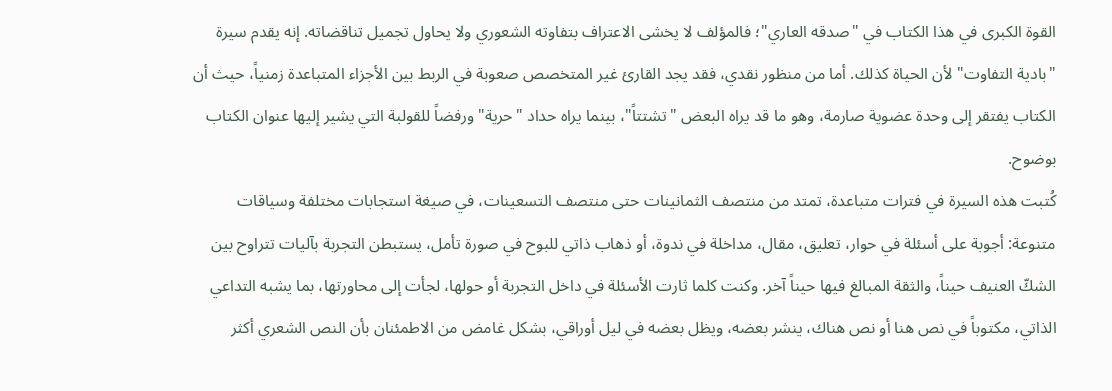القوة الكبرى في هذا الكتاب في "صدقه العاري"؛ فالمؤلف لا يخشى الاعتراف بتفاوته الشعوري ولا يحاول تجميل تناقضاته. إنه يقدم سيرة "بادية التفاوت" لأن الحياة كذلك. أما من منظور نقدي، فقد يجد القارئ غير المتخصص صعوبة في الربط بين الأجزاء المتباعدة زمنياً، حيث أن الكتاب يفتقر إلى وحدة عضوية صارمة، وهو ما قد يراه البعض "تشتتاً"، بينما يراه حداد "حرية" ورفضاً للقولبة التي يشير إليها عنوان الكتاب بوضوح.
كُتبت هذه السيرة في فترات متباعدة، تمتد من منتصف الثمانينات حتى منتصف التسعينات، في صيغة استجابات مختلفة وسياقات متنوعة: أجوبة على أسئلة في حوار، تعليق، مقال، مداخلة في ندوة، أو ذهاب ذاتي للبوح في صورة تأمل، يستبطن التجربة بآليات تتراوح بين الشكّ العنيف حيناً، والثقة المبالغ فيها حيناً آخر. وكنت كلما ثارت الأسئلة في داخل التجربة أو حولها، لجأت إلى محاورتها، بما يشبه التداعي الذاتي، مكتوباً في نص هنا أو نص هناك، ينشر بعضه، ويظل بعضه في ليل أوراقي، بشكل غامض من الاطمئنان بأن النص الشعري أكثر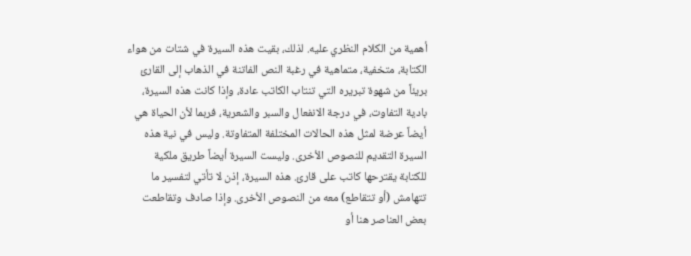أهمية من الكلام النظري عليه. لذلك، بقيت هذه السيرة في شتات من هواء الكتابة، متخفية، متماهية في رغبة النص الفاتنة في الذهاب إلى القارئ بريئاً من شهوة تبريره التي تنتاب الكاتب عادة، وإذا كانت هذه السيرة، بادية التفاوت، في درجة الانفعال والسبر والشعرية، فربما لأن الحياة هي أيضاً عرضة لمثل هذه الحالات المختلفة المتفاوتة. وليس في نية هذه السيرة التقديم للنصوص الأخرى. وليست السيرة أيضاً طريق ملكية للكتابة يقترحها كاتب على قارئ. هذه السيرة، إذن لا تأتي لتفسير ما تتهامش (أو تتقاطع) معه من النصوص الأخرى. وإذا صادف وتقاطعت بعض العناصر هنا أو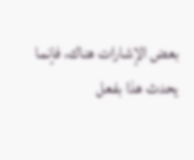بعض الإشارات هناك، فإنما يحدث هذا بفعل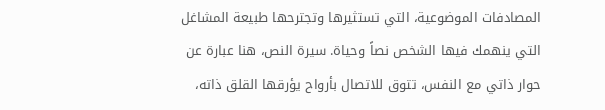المصادفات الموضوعية، التي تستثيرها وتجترحها طبيعة المشاغل التي ينهمك فيها الشخص نصاً وحياة. سيرة النص، هنا عبارة عن حوار ذاتي مع النفس، تتوق للاتصال بأرواح يؤرقها القلق ذاته،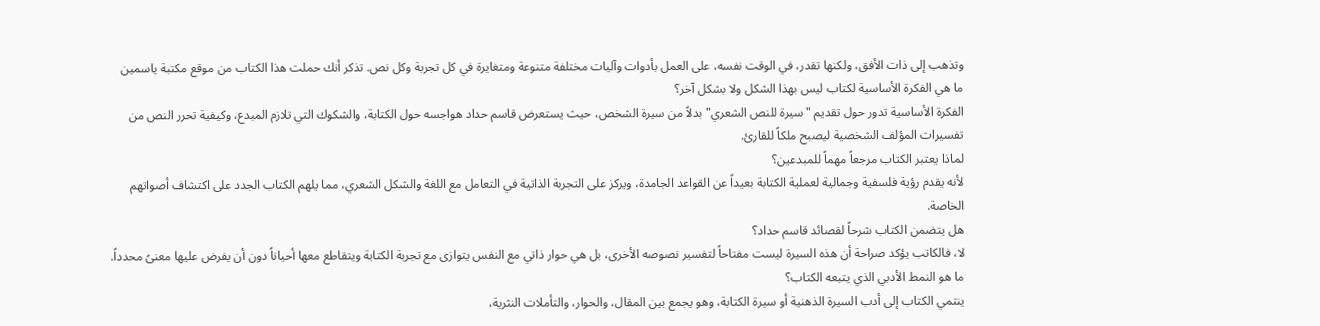وتذهب إلى ذات الأفق، ولكنها تقدر، في الوقت نفسه، على العمل بأدوات وآليات مختلفة متنوعة ومتغايرة في كل تجربة وكل نص. تذكر أنك حملت هذا الكتاب من موقع مكتبة ياسمين
ما هي الفكرة الأساسية لكتاب ليس بهذا الشكل ولا بشكل آخر؟
الفكرة الأساسية تدور حول تقديم "سيرة للنص الشعري" بدلاً من سيرة الشخص، حيث يستعرض قاسم حداد هواجسه حول الكتابة، والشكوك التي تلازم المبدع، وكيفية تحرر النص من تفسيرات المؤلف الشخصية ليصبح ملكاً للقارئ.
لماذا يعتبر الكتاب مرجعاً مهماً للمبدعين؟
لأنه يقدم رؤية فلسفية وجمالية لعملية الكتابة بعيداً عن القواعد الجامدة، ويركز على التجربة الذاتية في التعامل مع اللغة والشكل الشعري، مما يلهم الكتاب الجدد على اكتشاف أصواتهم الخاصة.
هل يتضمن الكتاب شرحاً لقصائد قاسم حداد؟
لا، فالكاتب يؤكد صراحة أن هذه السيرة ليست مفتاحاً لتفسير نصوصه الأخرى، بل هي حوار ذاتي مع النفس يتوازى مع تجربة الكتابة ويتقاطع معها أحياناً دون أن يفرض عليها معنىً محدداً.
ما هو النمط الأدبي الذي يتبعه الكتاب؟
ينتمي الكتاب إلى أدب السيرة الذهنية أو سيرة الكتابة، وهو يجمع بين المقال، والحوار، والتأملات النثرية،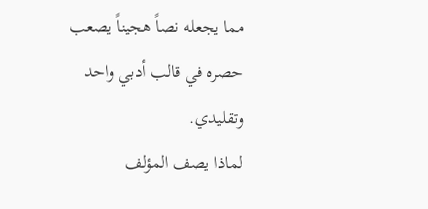مما يجعله نصاً هجيناً يصعب حصره في قالب أدبي واحد وتقليدي.
لماذا يصف المؤلف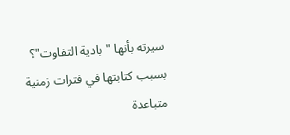سيرته بأنها "بادية التفاوت"؟
بسبب كتابتها في فترات زمنية متباعدة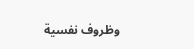وظروف نفسية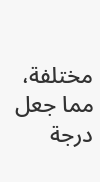مختلفة، مما جعل درجة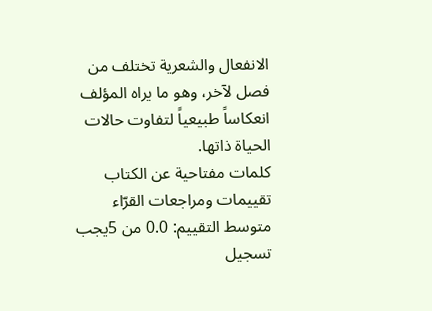الانفعال والشعرية تختلف من فصل لآخر، وهو ما يراه المؤلف انعكاساً طبيعياً لتفاوت حالات الحياة ذاتها.
كلمات مفتاحية عن الكتاب
تقييمات ومراجعات القرّاء
متوسط التقييم: 0.0 من 5يجب تسجيل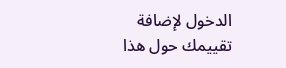الدخول لإضافة تقييمك حول هذا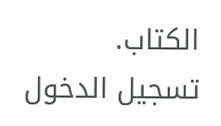الكتاب.
تسجيل الدخول